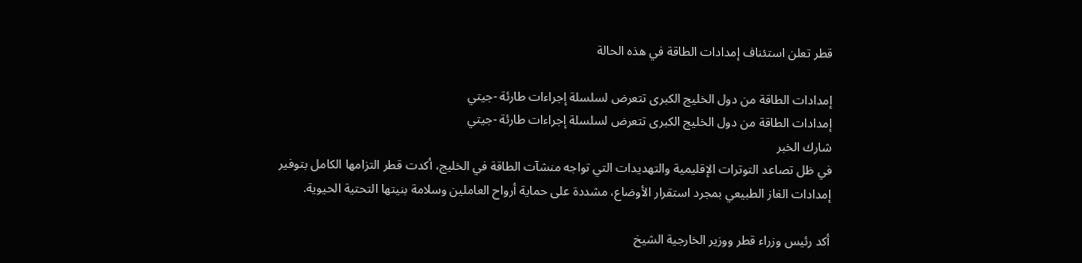قطر تعلن استئناف إمدادات الطاقة في هذه الحالة

إمدادات الطاقة من دول الخليج الكبرى تتعرض لسلسلة إجراءات طارئة -جيتي
إمدادات الطاقة من دول الخليج الكبرى تتعرض لسلسلة إجراءات طارئة -جيتي
شارك الخبر
في ظل تصاعد التوترات الإقليمية والتهديدات التي تواجه منشآت الطاقة في الخليج، أكدت قطر التزامها الكامل بتوفير إمدادات الغاز الطبيعي بمجرد استقرار الأوضاع، مشددة على حماية أرواح العاملين وسلامة بنيتها التحتية الحيوية.

أكد رئيس وزراء قطر ووزير الخارجية الشيخ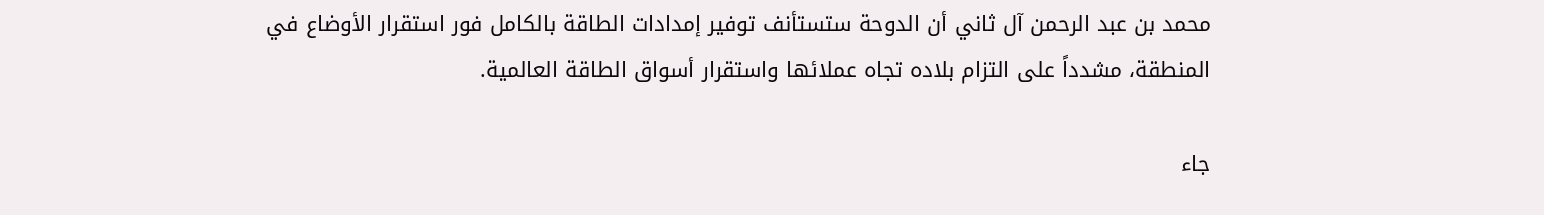محمد بن عبد الرحمن آل ثاني أن الدوحة ستستأنف توفير إمدادات الطاقة بالكامل فور استقرار الأوضاع في المنطقة، مشدداً على التزام بلاده تجاه عملائها واستقرار أسواق الطاقة العالمية.

جاء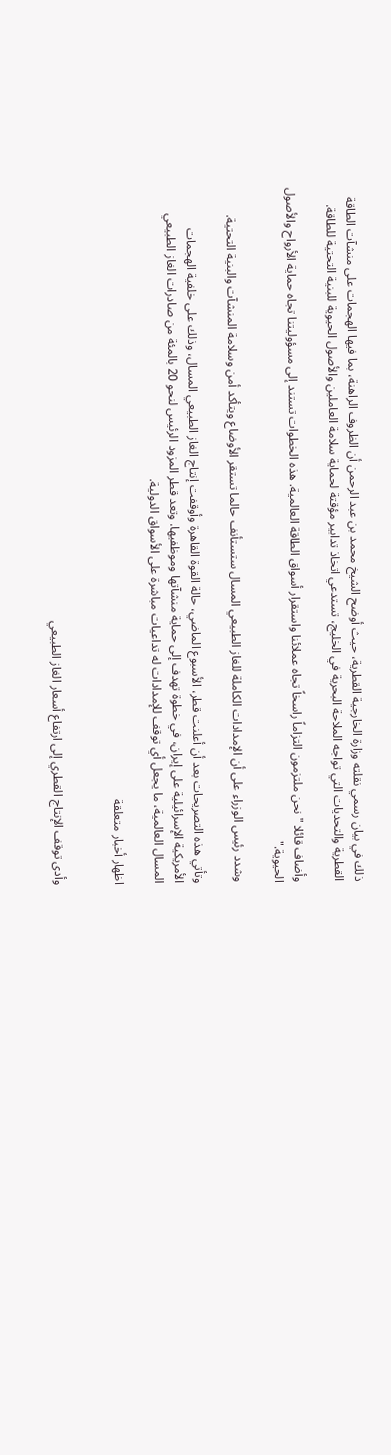ذلك في بيان رسمي نقلته وزارة الخارجية القطرية، حيث أوضح الشيخ محمد بن عبد الرحمن أن الظروف الراهنة، بما فيها الهجمات على منشآت الطاقة القطرية والتحديات التي تواجه الملاحة البحرية في الخليج، تستدعي اتخاذ تدابير مؤقتة لحماية سلامة العاملين والأصول الحيوية للبنية التحتية للطاقة.

وأضاف قائلا "نحن ملتزمون التزاماً راسخاً تجاه عملائنا واستقرار أسواق الطاقة العالمية. هذه الخطوات تستند إلى مسؤوليتنا تجاه حماية الأرواح والأصول الحيوية."

وشدد رئيس الوزراء على أن الإمدادات الكاملة للغاز الطبيعي المسال ستستأنف حالما تستقر الأوضاع ويتأكد أمن وسلامة المنشآت والبنية التحتية.

وتأتي هذه التصريحات بعد أن أعلنت قطر، الأسبوع الماضي، حالة القوة القاهرة وأوقفت إنتاج الغاز الطبيعي المسال، وذلك على خلفية الهجمات الأمريكية الإسرائيلية على إيران، في خطوة تهدف إلى حماية منشآتها وموظفيها. وتعد قطر المزود الرئيس لنحو 20 بالمئة من صادرات الغاز الطبيعي المسال العالمية، ما يجعل أي توقف للإمدادات له تداعيات مباشرة على الأسواق الدولية.

اظهار أخبار متعلقة


وأدى توقف الإنتاج القطري إلى ارتفاع أسعار الغاز الطبيعي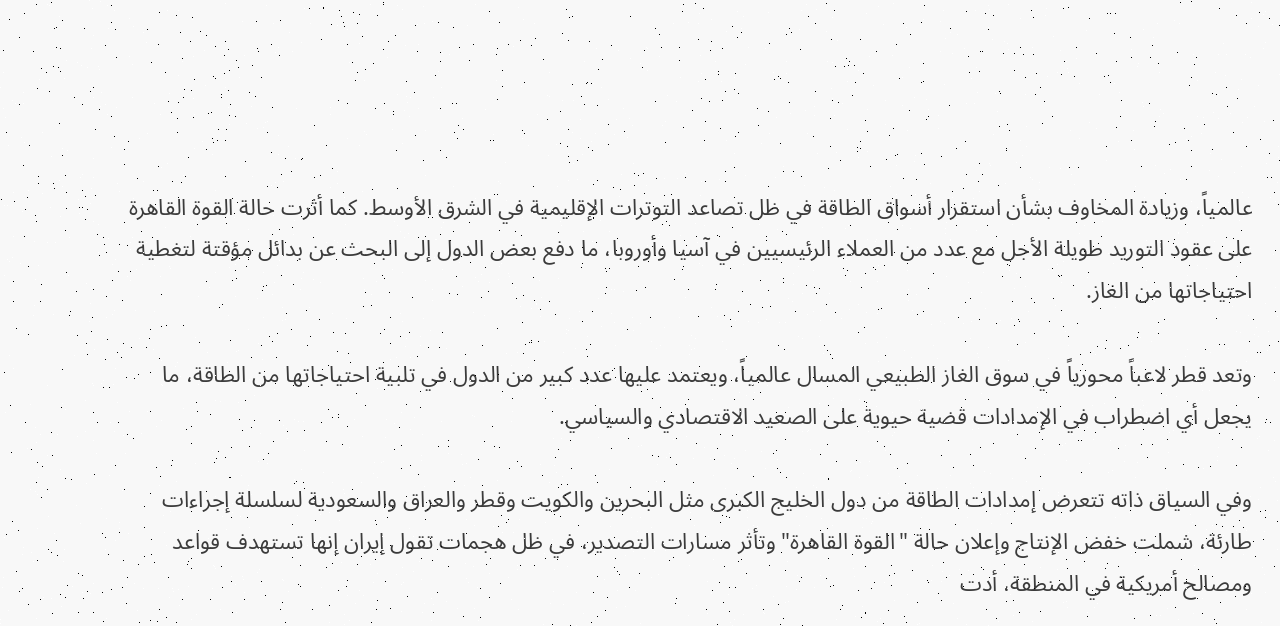عالمياً، وزيادة المخاوف بشأن استقرار أسواق الطاقة في ظل تصاعد التوترات الإقليمية في الشرق الأوسط. كما أثرت حالة القوة القاهرة على عقود التوريد طويلة الأجل مع عدد من العملاء الرئيسيين في آسيا وأوروبا، ما دفع بعض الدول إلى البحث عن بدائل مؤقتة لتغطية احتياجاتها من الغاز.

وتعد قطر لاعباً محورياً في سوق الغاز الطبيعي المسال عالمياً، ويعتمد عليها عدد كبير من الدول في تلبية احتياجاتها من الطاقة، ما يجعل أي اضطراب في الإمدادات قضية حيوية على الصعيد الاقتصادي والسياسي.

وفي السياق ذاته تتعرض إمدادات الطاقة من دول الخليج الكبرى مثل البحرين والكويت وقطر والعراق والسعودية لسلسلة إجراءات طارئة، شملت خفض الإنتاج وإعلان حالة "القوة القاهرة" وتأثر مسارات التصدير، في ظل هجمات تقول إيران إنها تستهدف قواعد ومصالح أمريكية في المنطقة، أدت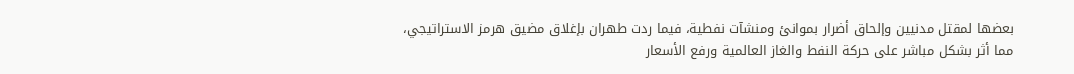بعضها لمقتل مدنيين وإلحاق أضرار بموانئ ومنشآت نفطية، فيما ردت طهران بإغلاق مضيق هرمز الاستراتيجي، مما أثر بشكل مباشر على حركة النفط والغاز العالمية ورفع الأسعار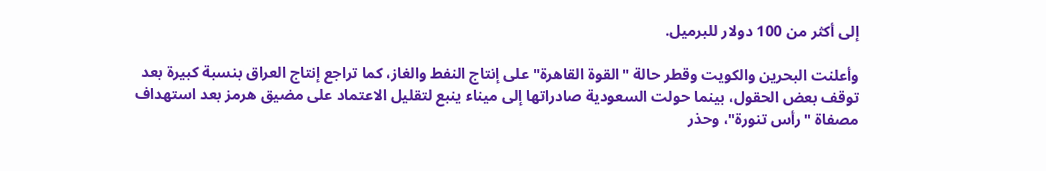إلى أكثر من 100 دولار للبرميل.

وأعلنت البحرين والكويت وقطر حالة "القوة القاهرة" على إنتاج النفط والغاز، كما تراجع إنتاج العراق بنسبة كبيرة بعد توقف بعض الحقول، بينما حولت السعودية صادراتها إلى ميناء ينبع لتقليل الاعتماد على مضيق هرمز بعد استهداف مصفاة "رأس تنورة"، وحذر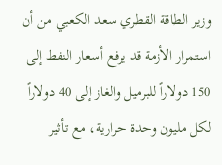وزير الطاقة القطري سعد الكعبي من أن استمرار الأزمة قد يرفع أسعار النفط إلى 150 دولاراً للبرميل والغاز إلى 40 دولاراً لكل مليون وحدة حرارية، مع تأثير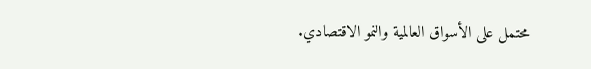محتمل على الأسواق العالمية والنمو الاقتصادي.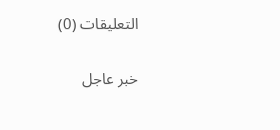التعليقات (0)

خبر عاجل